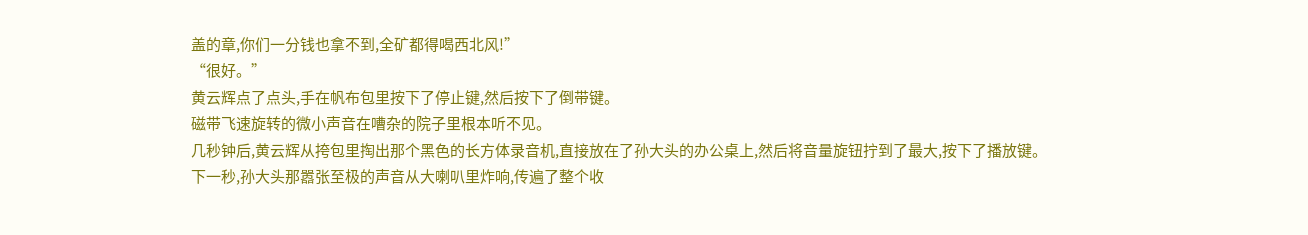盖的章,你们一分钱也拿不到,全矿都得喝西北风!”
“很好。”
黄云辉点了点头,手在帆布包里按下了停止键,然后按下了倒带键。
磁带飞速旋转的微小声音在嘈杂的院子里根本听不见。
几秒钟后,黄云辉从挎包里掏出那个黑色的长方体录音机,直接放在了孙大头的办公桌上,然后将音量旋钮拧到了最大,按下了播放键。
下一秒,孙大头那嚣张至极的声音从大喇叭里炸响,传遍了整个收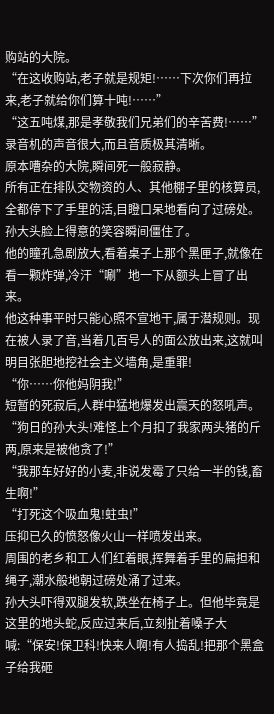购站的大院。
“在这收购站,老子就是规矩!……下次你们再拉来,老子就给你们算十吨!……”
“这五吨煤,那是孝敬我们兄弟们的辛苦费!……”
录音机的声音很大,而且音质极其清晰。
原本嘈杂的大院,瞬间死一般寂静。
所有正在排队交物资的人、其他棚子里的核算员,全都停下了手里的活,目瞪口呆地看向了过磅处。
孙大头脸上得意的笑容瞬间僵住了。
他的瞳孔急剧放大,看着桌子上那个黑匣子,就像在看一颗炸弹,冷汗“唰”地一下从额头上冒了出来。
他这种事平时只能心照不宣地干,属于潜规则。现在被人录了音,当着几百号人的面公放出来,这就叫明目张胆地挖社会主义墙角,是重罪!
“你……你他妈阴我!”
短暂的死寂后,人群中猛地爆发出震天的怒吼声。
“狗日的孙大头!难怪上个月扣了我家两头猪的斤两,原来是被他贪了!”
“我那车好好的小麦,非说发霉了只给一半的钱,畜生啊!”
“打死这个吸血鬼!蛀虫!”
压抑已久的愤怒像火山一样喷发出来。
周围的老乡和工人们红着眼,挥舞着手里的扁担和绳子,潮水般地朝过磅处涌了过来。
孙大头吓得双腿发软,跌坐在椅子上。但他毕竟是这里的地头蛇,反应过来后,立刻扯着嗓子大喊:“保安!保卫科!快来人啊!有人捣乱!把那个黑盒子给我砸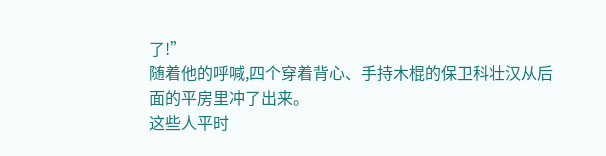了!”
随着他的呼喊,四个穿着背心、手持木棍的保卫科壮汉从后面的平房里冲了出来。
这些人平时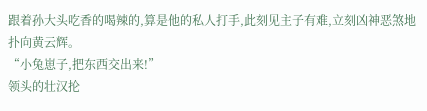跟着孙大头吃香的喝辣的,算是他的私人打手,此刻见主子有难,立刻凶神恶煞地扑向黄云辉。
“小兔崽子,把东西交出来!”
领头的壮汉抡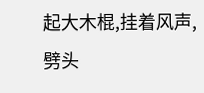起大木棍,挂着风声,劈头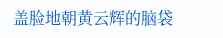盖脸地朝黄云辉的脑袋